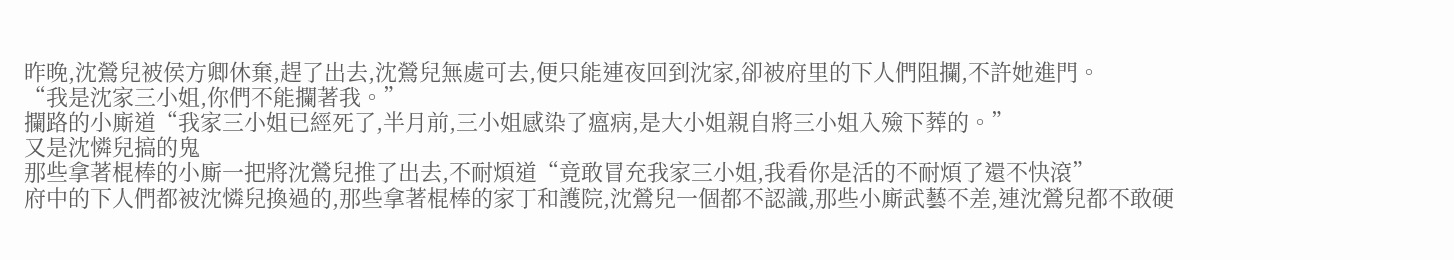昨晚,沈鶯兒被侯方卿休棄,趕了出去,沈鶯兒無處可去,便只能連夜回到沈家,卻被府里的下人們阻攔,不許她進門。
“我是沈家三小姐,你們不能攔著我。”
攔路的小廝道“我家三小姐已經死了,半月前,三小姐感染了瘟病,是大小姐親自將三小姐入殮下葬的。”
又是沈憐兒搞的鬼
那些拿著棍棒的小廝一把將沈鶯兒推了出去,不耐煩道“竟敢冒充我家三小姐,我看你是活的不耐煩了還不快滾”
府中的下人們都被沈憐兒換過的,那些拿著棍棒的家丁和護院,沈鶯兒一個都不認識,那些小廝武藝不差,連沈鶯兒都不敢硬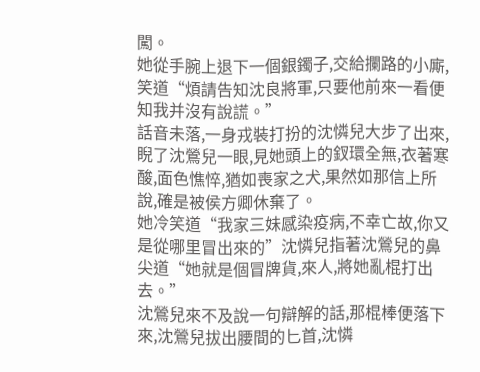闖。
她從手腕上退下一個銀鐲子,交給攔路的小廝,笑道“煩請告知沈良將軍,只要他前來一看便知我并沒有說謊。”
話音未落,一身戎裝打扮的沈憐兒大步了出來,睨了沈鶯兒一眼,見她頭上的釵環全無,衣著寒酸,面色憔悴,猶如喪家之犬,果然如那信上所說,確是被侯方卿休棄了。
她冷笑道“我家三妹感染疫病,不幸亡故,你又是從哪里冒出來的”沈憐兒指著沈鶯兒的鼻尖道“她就是個冒牌貨,來人,將她亂棍打出去。”
沈鶯兒來不及說一句辯解的話,那棍棒便落下來,沈鶯兒拔出腰間的匕首,沈憐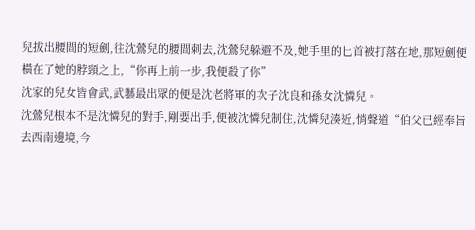兒拔出腰間的短劍,往沈鶯兒的腰間刺去,沈鶯兒躲避不及,她手里的匕首被打落在地,那短劍便橫在了她的脖頸之上,“你再上前一步,我便殺了你”
沈家的兒女皆會武,武藝最出眾的便是沈老將軍的次子沈良和孫女沈憐兒。
沈鶯兒根本不是沈憐兒的對手,剛要出手,便被沈憐兒制住,沈憐兒湊近,悄聲道“伯父已經奉旨去西南邊境,今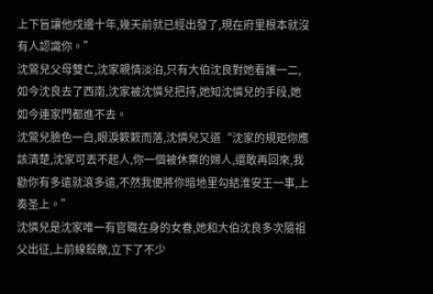上下旨讓他戍邊十年,幾天前就已經出發了,現在府里根本就沒有人認識你。”
沈鶯兒父母雙亡,沈家親情淡泊,只有大伯沈良對她看護一二,如今沈良去了西南,沈家被沈憐兒把持,她知沈憐兒的手段,她如今連家門都進不去。
沈鶯兒臉色一白,眼淚簌簌而落,沈憐兒又道“沈家的規矩你應該清楚,沈家可丟不起人,你一個被休棄的婦人,還敢再回來,我勸你有多遠就滾多遠,不然我便將你暗地里勾結淮安王一事,上奏圣上。”
沈憐兒是沈家唯一有官職在身的女眷,她和大伯沈良多次隨祖父出征,上前線殺敵,立下了不少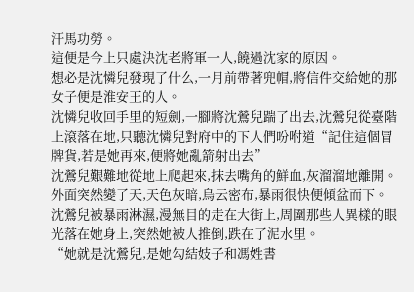汗馬功勞。
這便是今上只處決沈老將軍一人,饒過沈家的原因。
想必是沈憐兒發現了什么,一月前帶著兜帽,將信件交給她的那女子便是淮安王的人。
沈憐兒收回手里的短劍,一腳將沈鶯兒踹了出去,沈鶯兒從臺階上滾落在地,只聽沈憐兒對府中的下人們吩咐道“記住這個冒牌貨,若是她再來,便將她亂箭射出去”
沈鶯兒艱難地從地上爬起來,抹去嘴角的鮮血,灰溜溜地離開。
外面突然變了天,天色灰暗,烏云密布,暴雨很快便傾盆而下。
沈鶯兒被暴雨淋濕,漫無目的走在大街上,周圍那些人異樣的眼光落在她身上,突然她被人推倒,跌在了泥水里。
“她就是沈鶯兒,是她勾結妓子和馮姓書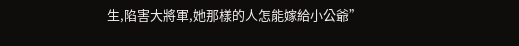生,陷害大將軍,她那樣的人怎能嫁給小公爺”